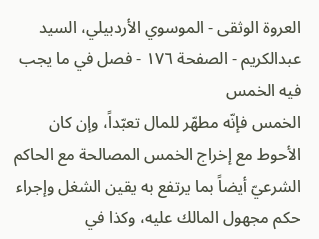العروة الوثقى - الموسوي الأردبيلي، السيد عبدالكريم - الصفحة ١٧٦ - فصل في ما يجب فيه الخمس
الخمس فإنّه مطهّر للمال تعبّداً، وإن كان الأحوط مع إخراج الخمس المصالحة مع الحاكم الشرعيّ أيضاً بما يرتفع به يقين الشغل وإجراء حكم مجهول المالك عليه، وكذا في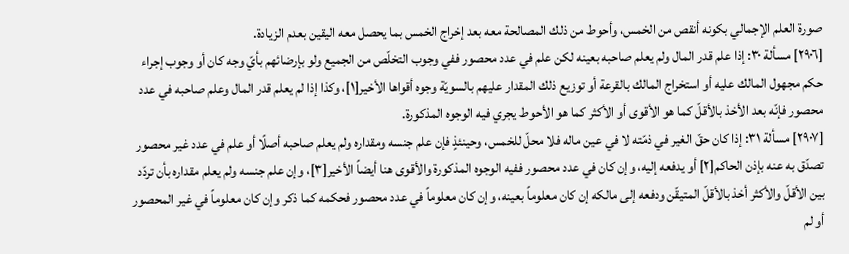صورة العلم الإجمالي بكونه أنقص من الخمس، وأحوط من ذلك المصالحة معه بعد إخراج الخمس بما يحصل معه اليقين بعدم الزيادة.
[٢٩٠٦] مسألة ٣٠: إذا علم قدر المال ولم يعلم صاحبه بعينه لكن علم في عدد محصور ففي وجوب التخلّص من الجميع ولو بإرضائهم بأيّ وجه كان أو وجوب إجراء حكم مجهول المالك عليه أو استخراج المالك بالقرعة أو توزيع ذلك المقدار عليهم بالسويّة وجوه أقواها الأخير[١]، وكذا إذا لم يعلم قدر المال وعلم صاحبه في عدد محصور فإنّه بعد الأخذ بالأقلّ كما هو الأقوى أو الأكثر كما هو الأحوط يجري فيه الوجوه المذكورة.
[٢٩٠٧] مسألة ٣١: إذا كان حقّ الغير في ذمّته لا في عين ماله فلا محلّ للخمس، وحينئذٍ فإن علم جنسه ومقداره ولم يعلم صاحبه أصلًا أو علم في عدد غير محصور تصدّق به عنه بإذن الحاكم[٢] أو يدفعه إليه، وإن كان في عدد محصور ففيه الوجوه المذكورة والأقوى هنا أيضاً الأخير[٣]، وإن علم جنسه ولم يعلم مقداره بأن تردّد بين الأقلّ والأكثر أخذ بالأقلّ المتيقّن ودفعه إلى مالكه إن كان معلوماً بعينه، وإن كان معلوماً في عدد محصور فحكمه كما ذكر وإن كان معلوماً في غير المحصور أو لم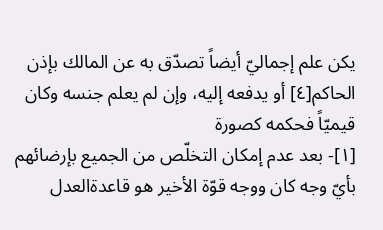يكن علم إجماليّ أيضاً تصدّق به عن المالك بإذن الحاكم[٤] أو يدفعه إليه، وإن لم يعلم جنسه وكان قيميّاً فحكمه كصورة
[١]- بعد عدم إمكان التخلّص من الجميع بإرضائهم بأيّ وجه كان ووجه قوّة الأخير هو قاعدةالعدل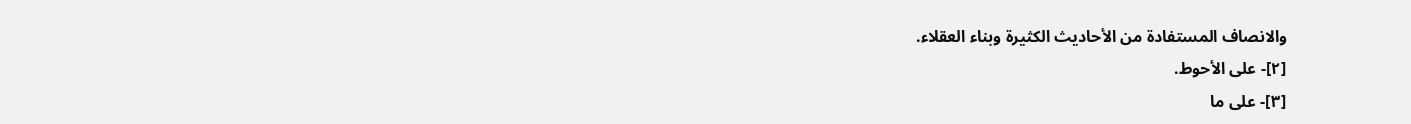والانصاف المستفادة من الأحاديث الكثيرة وبناء العقلاء.
[٢]- على الأحوط.
[٣]- على ما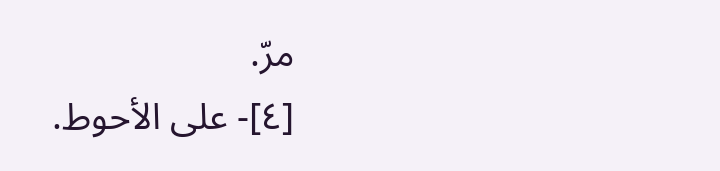مرّ.
[٤]- على الأحوط.